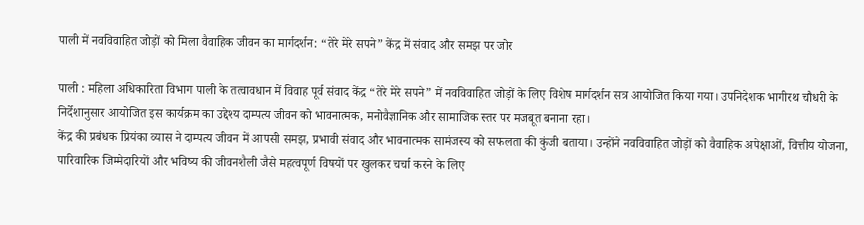पाली में नवविवाहित जोड़ों को मिला वैवाहिक जीवन का मार्गदर्शन: “तेरे मेरे सपने” केंद्र में संवाद और समझ पर जोर

पाली : महिला अधिकारिता विभाग पाली के तत्वावधान में विवाह पूर्व संवाद केंद्र “तेरे मेरे सपने” में नवविवाहित जोड़ों के लिए विशेष मार्गदर्शन सत्र आयोजित किया गया। उपनिदेशक भागीरथ चौधरी के निर्देशानुसार आयोजित इस कार्यक्रम का उद्देश्य दाम्पत्य जीवन को भावनात्मक, मनोवैज्ञानिक और सामाजिक स्तर पर मजबूत बनाना रहा।
केंद्र की प्रबंधक प्रियंका व्यास ने दाम्पत्य जीवन में आपसी समझ, प्रभावी संवाद और भावनात्मक सामंजस्य को सफलता की कुंजी बताया। उन्होंने नवविवाहित जोड़ों को वैवाहिक अपेक्षाओं, वित्तीय योजना, पारिवारिक जिम्मेदारियों और भविष्य की जीवनशैली जैसे महत्वपूर्ण विषयों पर खुलकर चर्चा करने के लिए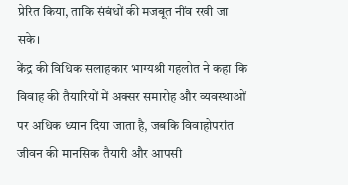प्रेरित किया, ताकि संबंधों की मजबूत नींव रखी जा सके।
केंद्र की विधिक सलाहकार भाग्यश्री गहलोत ने कहा कि विवाह की तैयारियों में अक्सर समारोह और व्यवस्थाओं पर अधिक ध्यान दिया जाता है, जबकि विवाहोपरांत जीवन की मानसिक तैयारी और आपसी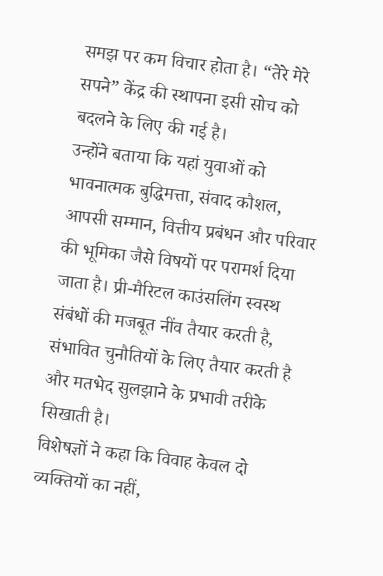समझ पर कम विचार होता है। “तेरे मेरे सपने” केंद्र की स्थापना इसी सोच को बदलने के लिए की गई है।
उन्होंने बताया कि यहां युवाओं को भावनात्मक बुद्धिमत्ता, संवाद कौशल, आपसी सम्मान, वित्तीय प्रबंधन और परिवार की भूमिका जैसे विषयों पर परामर्श दिया जाता है। प्री-मैरिटल काउंसलिंग स्वस्थ संबंधों की मजबूत नींव तैयार करती है, संभावित चुनौतियों के लिए तैयार करती है और मतभेद सुलझाने के प्रभावी तरीके सिखाती है।
विशेषज्ञों ने कहा कि विवाह केवल दो व्यक्तियों का नहीं,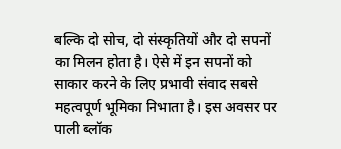बल्कि दो सोच, दो संस्कृतियों और दो सपनों का मिलन होता है। ऐसे में इन सपनों को साकार करने के लिए प्रभावी संवाद सबसे महत्वपूर्ण भूमिका निभाता है। इस अवसर पर पाली ब्लॉक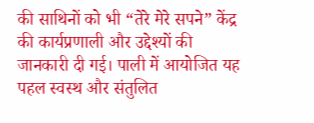की साथिनों को भी “तेरे मेरे सपने” केंद्र की कार्यप्रणाली और उद्देश्यों की जानकारी दी गई। पाली में आयोजित यह पहल स्वस्थ और संतुलित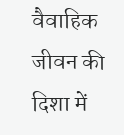वैवाहिक जीवन की दिशा में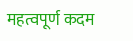महत्वपूर्ण कदम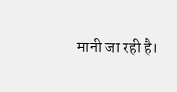मानी जा रही है।